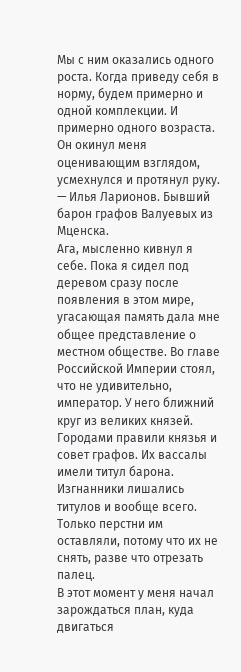Мы с ним оказались одного роста. Когда приведу себя в норму, будем примерно и одной комплекции. И примерно одного возраста. Он окинул меня оценивающим взглядом, усмехнулся и протянул руку.
— Илья Ларионов. Бывший барон графов Валуевых из Мценска.
Ага, мысленно кивнул я себе. Пока я сидел под деревом сразу после появления в этом мире, угасающая память дала мне общее представление о местном обществе. Во главе Российской Империи стоял, что не удивительно, император. У него ближний круг из великих князей. Городами правили князья и совет графов. Их вассалы имели титул барона. Изгнанники лишались титулов и вообще всего. Только перстни им оставляли, потому что их не снять, разве что отрезать палец.
В этот момент у меня начал зарождаться план, куда двигаться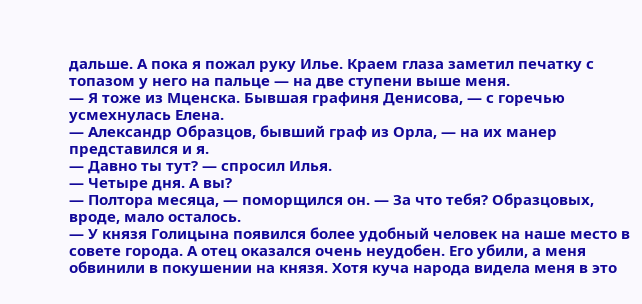дальше. А пока я пожал руку Илье. Краем глаза заметил печатку с топазом у него на пальце — на две ступени выше меня.
— Я тоже из Мценска. Бывшая графиня Денисова, — с горечью усмехнулась Елена.
— Александр Образцов, бывший граф из Орла, — на их манер представился и я.
— Давно ты тут? — спросил Илья.
— Четыре дня. А вы?
— Полтора месяца, — поморщился он. — За что тебя? Образцовых, вроде, мало осталось.
— У князя Голицына появился более удобный человек на наше место в совете города. А отец оказался очень неудобен. Его убили, а меня обвинили в покушении на князя. Хотя куча народа видела меня в это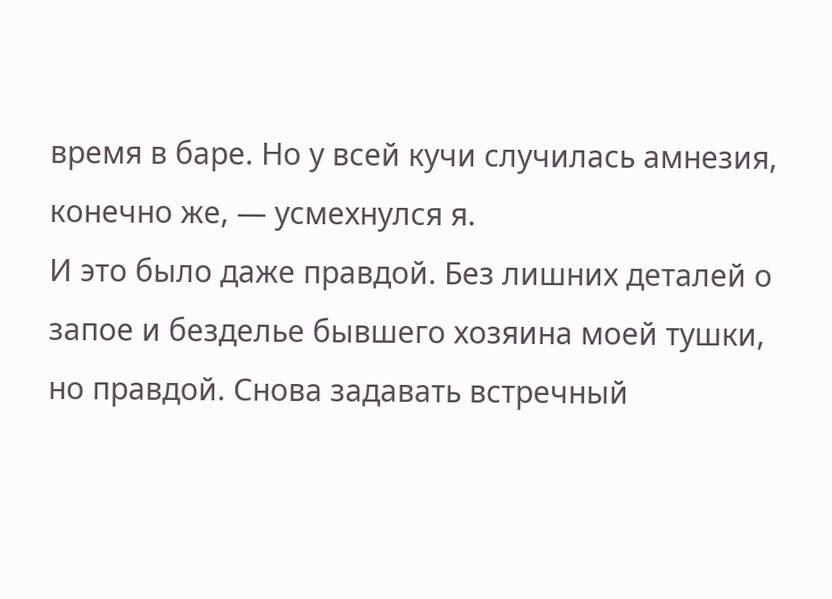время в баре. Но у всей кучи случилась амнезия, конечно же, — усмехнулся я.
И это было даже правдой. Без лишних деталей о запое и безделье бывшего хозяина моей тушки, но правдой. Снова задавать встречный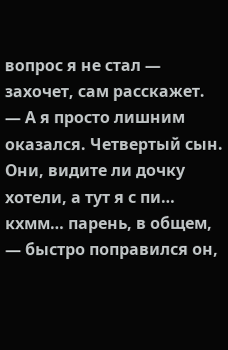вопрос я не стал — захочет, сам расскажет.
— А я просто лишним оказался. Четвертый сын. Они, видите ли дочку хотели, а тут я с пи… кхмм… парень, в общем, — быстро поправился он,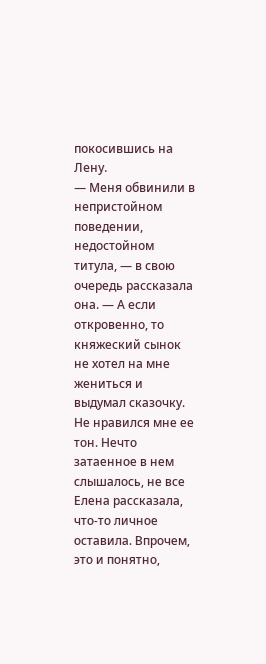покосившись на Лену.
— Меня обвинили в непристойном поведении, недостойном титула, — в свою очередь рассказала она. — А если откровенно, то княжеский сынок не хотел на мне жениться и выдумал сказочку.
Не нравился мне ее тон. Нечто затаенное в нем слышалось, не все Елена рассказала, что-то личное оставила. Впрочем, это и понятно,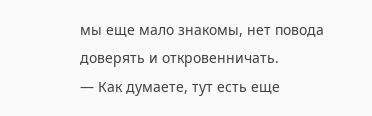мы еще мало знакомы, нет повода доверять и откровенничать.
— Как думаете, тут есть еще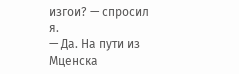изгои? — спросил я.
— Да. На пути из Мценска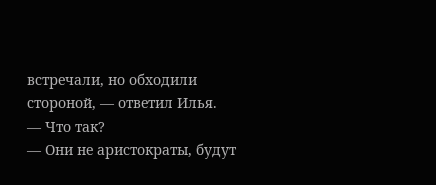встречали, но обходили стороной, — ответил Илья.
— Что так?
— Они не аристократы, будут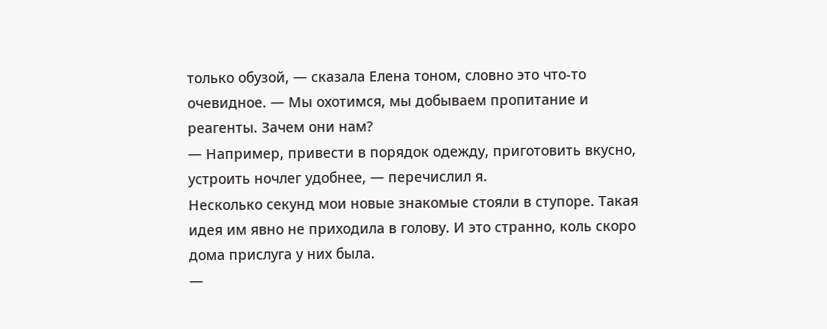только обузой, — сказала Елена тоном, словно это что-то очевидное. — Мы охотимся, мы добываем пропитание и реагенты. Зачем они нам?
— Например, привести в порядок одежду, приготовить вкусно, устроить ночлег удобнее, — перечислил я.
Несколько секунд мои новые знакомые стояли в ступоре. Такая идея им явно не приходила в голову. И это странно, коль скоро дома прислуга у них была.
—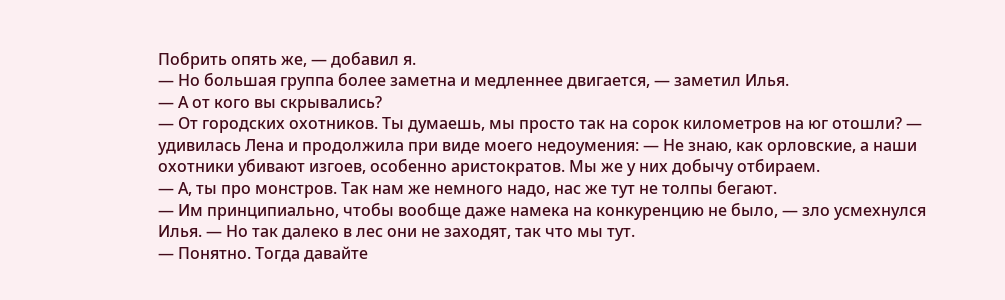Побрить опять же, — добавил я.
— Но большая группа более заметна и медленнее двигается, — заметил Илья.
— А от кого вы скрывались?
— От городских охотников. Ты думаешь, мы просто так на сорок километров на юг отошли? — удивилась Лена и продолжила при виде моего недоумения: — Не знаю, как орловские, а наши охотники убивают изгоев, особенно аристократов. Мы же у них добычу отбираем.
— А, ты про монстров. Так нам же немного надо, нас же тут не толпы бегают.
— Им принципиально, чтобы вообще даже намека на конкуренцию не было, — зло усмехнулся Илья. — Но так далеко в лес они не заходят, так что мы тут.
— Понятно. Тогда давайте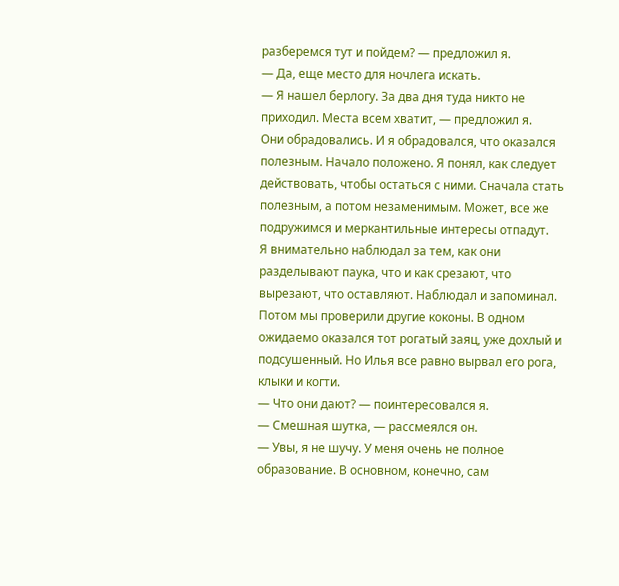разберемся тут и пойдем? — предложил я.
— Да, еще место для ночлега искать.
— Я нашел берлогу. За два дня туда никто не приходил. Места всем хватит, — предложил я.
Они обрадовались. И я обрадовался, что оказался полезным. Начало положено. Я понял, как следует действовать, чтобы остаться с ними. Сначала стать полезным, а потом незаменимым. Может, все же подружимся и меркантильные интересы отпадут.
Я внимательно наблюдал за тем, как они разделывают паука, что и как срезают, что вырезают, что оставляют. Наблюдал и запоминал. Потом мы проверили другие коконы. В одном ожидаемо оказался тот рогатый заяц, уже дохлый и подсушенный. Но Илья все равно вырвал его рога, клыки и когти.
— Что они дают? — поинтересовался я.
— Смешная шутка, — рассмеялся он.
— Увы, я не шучу. У меня очень не полное образование. В основном, конечно, сам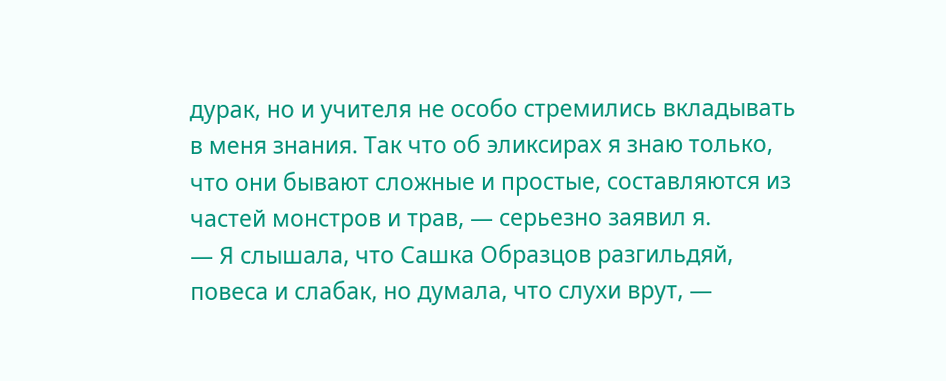дурак, но и учителя не особо стремились вкладывать в меня знания. Так что об эликсирах я знаю только, что они бывают сложные и простые, составляются из частей монстров и трав, — серьезно заявил я.
— Я слышала, что Сашка Образцов разгильдяй, повеса и слабак, но думала, что слухи врут, —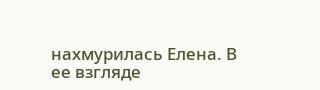нахмурилась Елена. В ее взгляде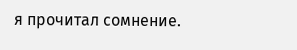я прочитал сомнение.